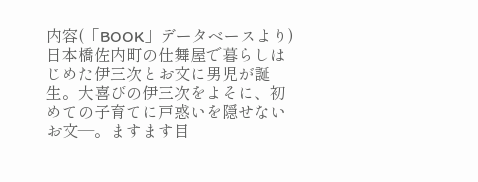内容(「BOOK」データベースより)
日本橋佐内町の仕舞屋で暮らしはじめた伊三次とお文に男児が誕生。大喜びの伊三次をよそに、初めての子育てに戸惑いを隠せないお文―。ますます目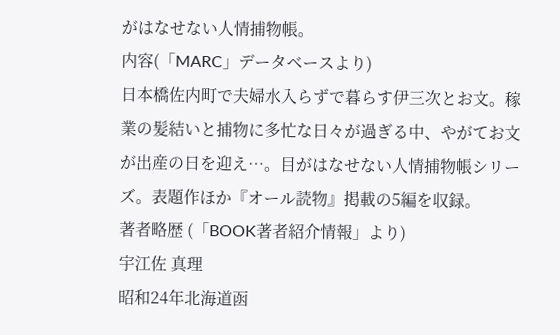がはなせない人情捕物帳。
内容(「MARC」データベースより)
日本橋佐内町で夫婦水入らずで暮らす伊三次とお文。稼業の髪結いと捕物に多忙な日々が過ぎる中、やがてお文が出産の日を迎え…。目がはなせない人情捕物帳シリーズ。表題作ほか『オール読物』掲載の5編を収録。
著者略歴 (「BOOK著者紹介情報」より)
宇江佐 真理
昭和24年北海道函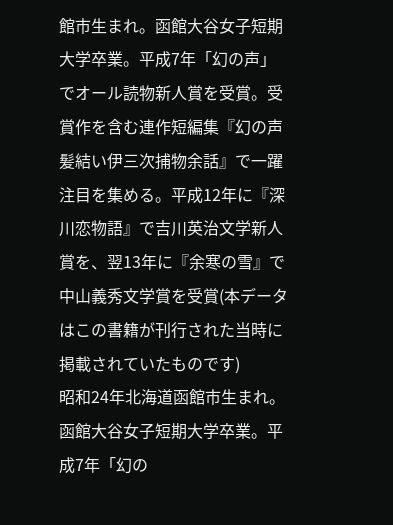館市生まれ。函館大谷女子短期大学卒業。平成7年「幻の声」でオール読物新人賞を受賞。受賞作を含む連作短編集『幻の声 髪結い伊三次捕物余話』で一躍注目を集める。平成12年に『深川恋物語』で吉川英治文学新人賞を、翌13年に『余寒の雪』で中山義秀文学賞を受賞(本データはこの書籍が刊行された当時に掲載されていたものです)
昭和24年北海道函館市生まれ。函館大谷女子短期大学卒業。平成7年「幻の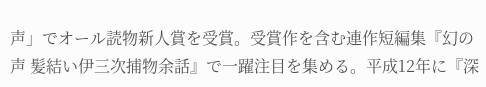声」でオール読物新人賞を受賞。受賞作を含む連作短編集『幻の声 髪結い伊三次捕物余話』で一躍注目を集める。平成12年に『深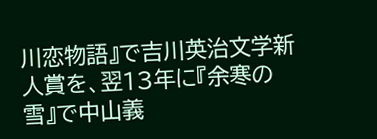川恋物語』で吉川英治文学新人賞を、翌13年に『余寒の雪』で中山義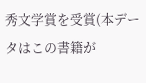秀文学賞を受賞(本データはこの書籍が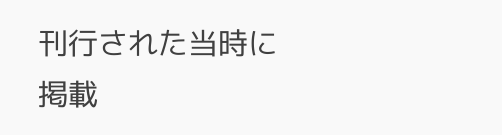刊行された当時に掲載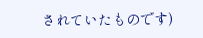されていたものです)